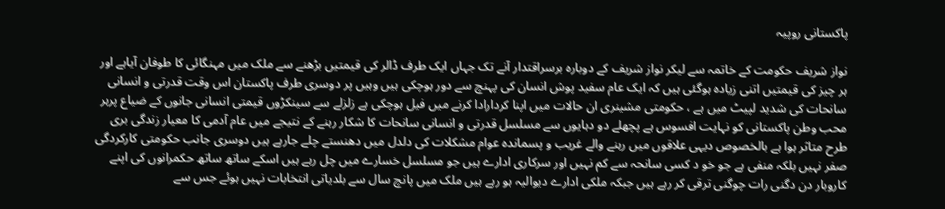پاکستانی روپیہ

نواز شریف حکومت کے خاتمہ سے لیکر نواز شریف کے دوبارہ برسراقتدار آنے تک جہاں ایک طرف ڈالر کی قیمتیں بڑھنے سے ملک میں مہنگائی کا طوفان آیاہے اور ہر چیز کی قیمتیں اتنی زیادہ ہوگئی ہیں کہ ایک عام سفید پوش انسان کی پہنچ سے دور ہوچکی ہیں وہیں پر دوسری طرف پاکستان اس وقت قدرتی و انسانی سانحات کی شدید لپیٹ میں ہے ، حکومتی مشینری ان حالات میں اپنا کردارادا کرنے میں فیل ہوچکی ہے زلزلے سے سینکڑوں قیمتی انسانی جانوں کے ضیاع پرہر محب وطن پاکستانی کو نہایت افسوس ہے پچھلے دو دہایوں سے مسلسل قدرتی و انسانی سانحات کا شکار رہنے کے نتیجے میں عام آدمی کا معیار زندگی بری طرح متاثر ہوا ہے بالخصوص دیہی علاقوں میں رہنے والے غریب و پسماندہ عوام مشکلات کی دلدل میں دھنستے چلے جارہے ہیں دوسری جانب حکومتی کارکردگی صفر نہیں بلکہ منفی ہے جو خو د کسی سانحہ سے کم نہیں اور سرکاری ادارے ہیں جو مسلسل خسارے میں چل رہے ہیں اسکے ساتھ ساتھ حکمرانوں کی اپنے کاروبار دن دگنی رات چوگنی ترقی کر رہے ہیں جبکہ ملکی ادارے دیوالیہ ہو رہے ہیں ملک میں پانچ سال سے بلدیاتی انتخابات نہیں ہوئے جس سے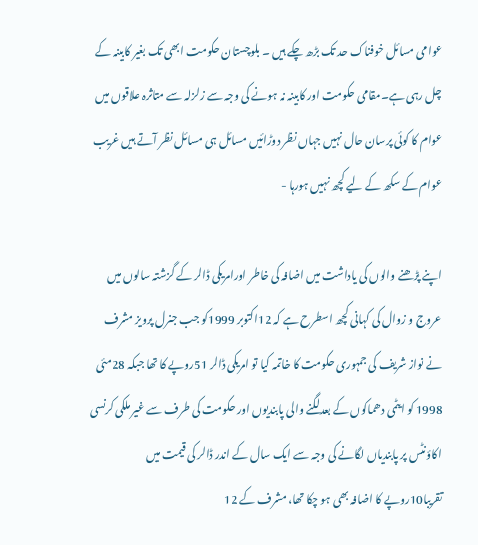عوامی مسائل خوفناک حد تک بڑھ چکے ہیں ۔ بلوچستان حکومت ابھی تک بغیر کابینہ کے چل رہی ہے۔مقامی حکومت اور کابینہ نہ ہونے کی وجہ سے زلزلہ سے متاثرہ علاقوں میں عوام کا کوئی پرسان حال نہیں جہاں نظر دوڑائیں مسائل ہی مسائل نظر آتے ہیں غریب عوام کے سکھ کے لیے کچھ نہیں ہورہا -

اپنے پڑھنے والوں کی یاداشت میں اضافہ کی خاطر اورامریکی ڈالر کے گزشتہ سالوں میں عروج و زوال کی کہانی کچھ اسطرح ہے کہ 12اکتوبر 1999کو جب جنرل پرویز مشرف نے نواز شریف کی جمہوری حکومت کا خاتمہ کیا تو امریکی ڈالر 51روپے کا تھا جبکہ 28مئی 1998 کو ایٹمی دھماکوں کے بعدلگنے والی پابندیوں اور حکومت کی طرف سے غیر ملکی کرنسی اکاؤنٹس پر پابندیاں لگانے کی وجہ سے ایک سال کے اندر ڈالر کی قیمت میں تقریبا10روپے کا اضافہ بھی ہو چکا تھا، مشرف کے 12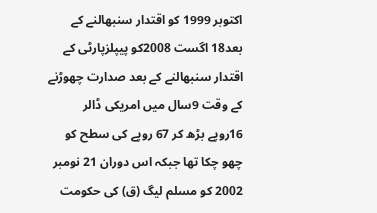اکتوبر 1999 کو اقتدار سنبھالنے کے بعد18 اگست 2008کو پیپلزپارٹی کے اقتدار سنبھالنے کے بعد صدارت چھوڑنے کے وقت 9سال میں امریکی ڈالر 16روپے بڑھ کر 67 روپے کی سطح کو چھو چکا تھا جبکہ اس دوران 21 نومبر 2002 کو مسلم لیگ (ق) کی حکومت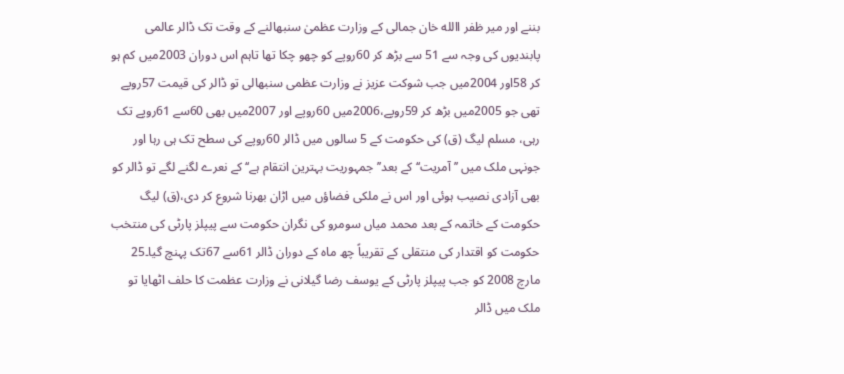بننے اور میر ظفر االله خان جمالی کے وزارت عظمیٰ سنبھالنے کے وقت تک ڈالر عالمی پابندیوں کی وجہ سے 51 سے بڑھ کر 60روپے کو چھو چکا تھا تاہم اس دوران 2003میں کم ہو کر 58اور 2004میں جب شوکت عزیز نے وزارت عظمی سنبھالی تو ڈالر کی قیمت 57روپے تھی جو 2005میں بڑھ کر 59روپے،2006میں 60روپے اور 2007میں بھی 60سے 61روپے تک رہی، مسلم لیگ (ق) کی حکومت کے 5 سالوں میں ڈالر 60روپے کی سطح تک ہی رہا اور جونہی ملک میں ’’آمریت‘‘ کے بعد’’جمہوریت بہترین انتقام ہے‘‘ کے نعرے لگنے لگے تو ڈالر کو بھی آزادی نصیب ہوئی اور اس نے ملکی فضاؤں میں اڑان بھرنا شروع کر دی،(ق) لیگ حکومت کے خاتمہ کے بعد محمد میاں سومرو کی نگران حکومت سے پیپلز پارٹی کی منتخب حکومت کو اقتدار کی منتقلی کے تقریباً چھ ماہ کے دوران ڈالر 61سے 67تک پہنچ گیا۔25 مارچ 2008 کو جب پیپلز پارٹی کے یوسف رضا گیلانی نے وزارت عظمت کا حلف اٹھایا تو ملک میں ڈالر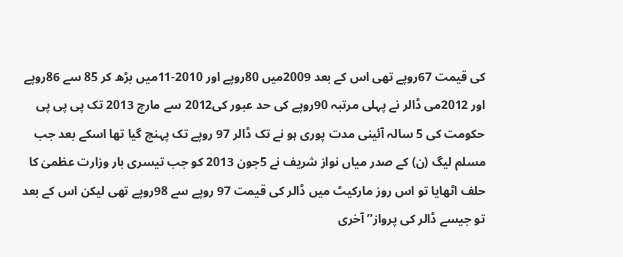کی قیمت 67روپے تھی اس کے بعد 2009میں 80روپے اور 2010-11میں بڑھ کر 85 سے 86روپے اور 2012می ڈالر نے پہلی مرتبہ 90روپے کی حد عبور کی2012 سے مارچ 2013 تک پی پی پی حکومت کی 5 سالہ آئینی مدت پوری ہو نے تک ڈالر 97 روپے تک پہنچ گیا تھا اسکے بعد جب مسلم لیگ (ن) کے صدر میاں نواز شریف نے 5جون 2013 کو جب تیسری بار وزارت عظمیٰ کا حلف اٹھایا تو اس روز مارکیٹ میں ڈالر کی قیمت 97 روپے سے 98روپے تھی لیکن اس کے بعد تو جیسے ڈالر کی پرواز’’آخری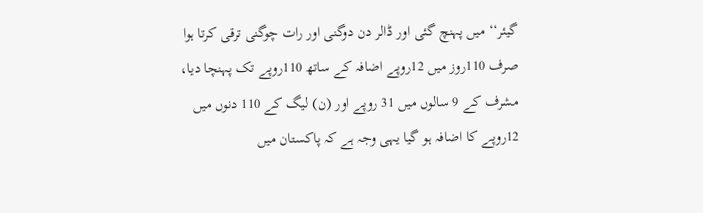گیئر‘‘ میں پہنچ گئی اور ڈالر دن دوگنی اور رات چوگنی ترقی کرتا ہوا صرف 110روز میں 12روپے اضافہ کے ساتھ 110روپے تک پہنچا دیا، مشرف کے 9 سالوں میں 31 روپے اور (ن) لیگ کے 110 دنوں میں 12روپے کا اضافہ ہو گیا یہی وجہ ہے کہ پاکستان میں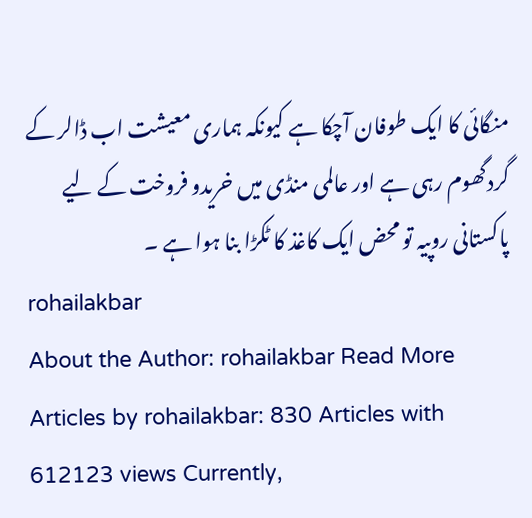منگائی کا ایک طوفان آچکا ہے کیونکہ ہماری معیشت اب ڈالر کے گردگھوم رہی ہے اور عالمی منڈی میں خریدو فروخت کے لیے پاکستانی روپیہ تو محض ایک کاغذ کا ٹکڑا بنا ہوا ہے ۔
rohailakbar
About the Author: rohailakbar Read More Articles by rohailakbar: 830 Articles with 612123 views Currently,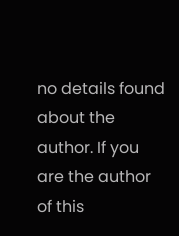no details found about the author. If you are the author of this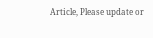Article, Please update or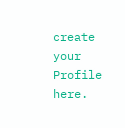create your Profile here.